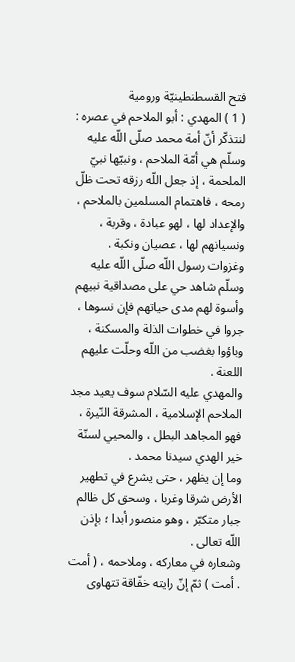فتح القسطنطينيّة ورومية
( 1 ) المهدي : أبو الملاحم في عصره :
لنتذكّر أنّ أمة محمد صلّى اللّه عليه وسلّم هي أمّة الملاحم ، ونبيّها نبيّ الملحمة ، إذ جعل اللّه رزقه تحت ظلّ رمحه ، فاهتمام المسلمين بالملاحم ، والإعداد لها ، لهو عبادة ، وقربة ، ونسيانهم لها ، عصيان ونكبة .
وغزوات رسول اللّه صلّى اللّه عليه وسلّم شاهد حي على مصداقية نبيهم وأسوة لهم مدى حياتهم فإن نسوها ، جروا في خطوات الذلة والمسكنة ، وباؤوا بغضب من اللّه وحلّت عليهم اللعنة .
والمهدي عليه السّلام سوف يعيد مجد الملاحم الإسلامية ، المشرقة النّيرة ، فهو المجاهد البطل ، والمحيي لسنّة خير الهدي سيدنا محمد .
وما إن يظهر ، حتى يشرع في تطهير الأرض شرقا وغربا ، وسحق كل ظالم جبار متكبّر ، وهو منصور أبدا ؛ بإذن اللّه تعالى .
وشعاره في معاركه ، وملاحمه ، ( أمت . أمت ) ثمّ إنّ رايته خفّاقة تتهاوى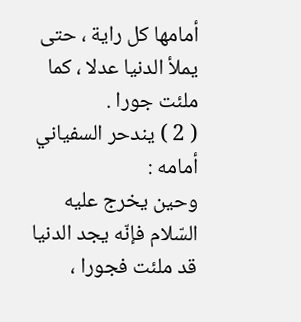أمامها كل راية ، حتى يملأ الدنيا عدلا ، كما ملئت جورا .
( 2 ) يندحر السفياني أمامه :
وحين يخرج عليه السّلام فإنّه يجد الدنيا قد ملئت فجورا ،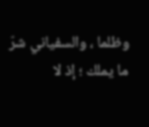وظلما ، والسفياني شرّ ما يملك ؛ إذ لا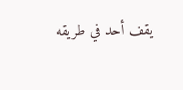يقف أحد في طريقه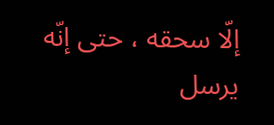إلّا سحقه ، حتى إنّه يرسل